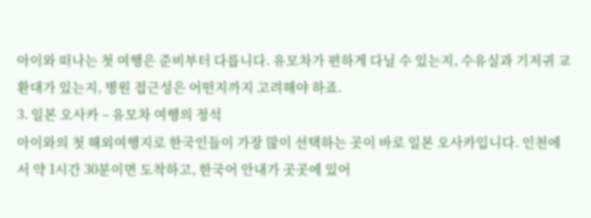아이와 떠나는 첫 여행은 준비부터 다릅니다. 유모차가 편하게 다닐 수 있는지, 수유실과 기저귀 교환대가 있는지, 병원 접근성은 어떤지까지 고려해야 하죠.
3. 일본 오사카 – 유모차 여행의 정석
아이와의 첫 해외여행지로 한국인들이 가장 많이 선택하는 곳이 바로 일본 오사카입니다. 인천에서 약 1시간 30분이면 도착하고, 한국어 안내가 곳곳에 있어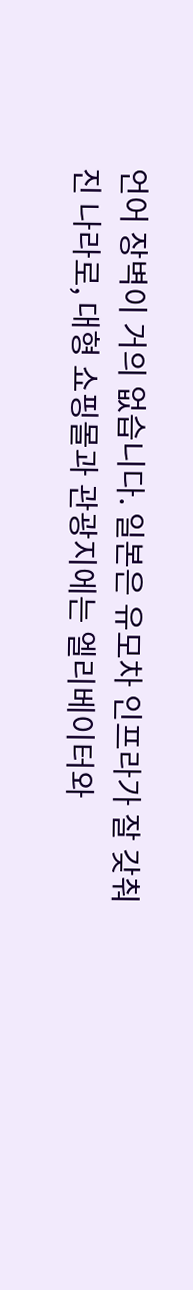언어 장벽이 거의 없습니다. 일본은 유모차 인프라가 잘 갖춰진 나라로, 대형 쇼핑몰과 관광지에는 엘리베이터와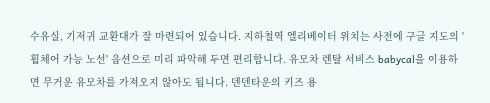수유실, 기저귀 교환대가 잘 마련되어 있습니다. 지하철역 엘리베이터 위치는 사전에 구글 지도의 '휠체어 가능 노선' 옵션으로 미리 파악해 두면 편리합니다. 유모차 렌탈 서비스 babycal을 이용하면 무거운 유모차를 가져오지 않아도 됩니다. 덴덴타운의 키즈 용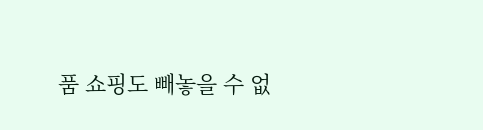품 쇼핑도 빼놓을 수 없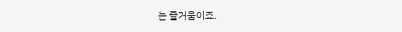는 즐거움이죠.